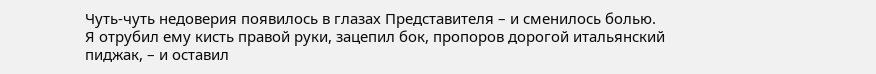Чуть-чуть недоверия появилось в глазах Представителя – и сменилось болью.
Я отрубил ему кисть правой руки, зацепил бок, пропоров дорогой итальянский пиджак, – и оставил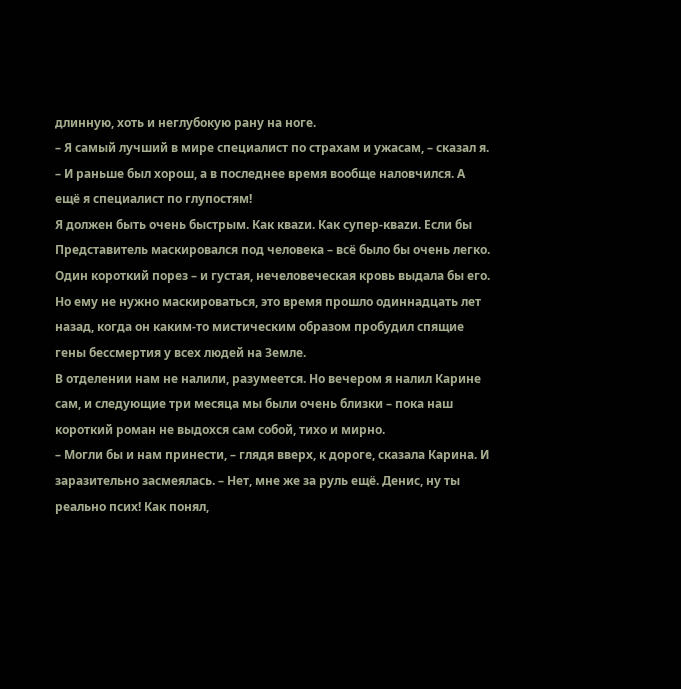длинную, хоть и неглубокую рану на ноге.
– Я самый лучший в мире специалист по страхам и ужасам, – сказал я. – И раньше был хорош, а в последнее время вообще наловчился. А ещё я специалист по глупостям!
Я должен быть очень быстрым. Как кваzи. Как супер-кваzи. Если бы Представитель маскировался под человека – всё было бы очень легко. Один короткий порез – и густая, нечеловеческая кровь выдала бы его. Но ему не нужно маскироваться, это время прошло одиннадцать лет назад, когда он каким-то мистическим образом пробудил спящие гены бессмертия у всех людей на Земле.
В отделении нам не налили, разумеется. Но вечером я налил Карине сам, и следующие три месяца мы были очень близки – пока наш короткий роман не выдохся сам собой, тихо и мирно.
– Могли бы и нам принести, – глядя вверх, к дороге, сказала Карина. И заразительно засмеялась. – Нет, мне же за руль ещё. Денис, ну ты реально псих! Как понял,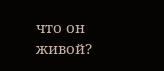что он живой?